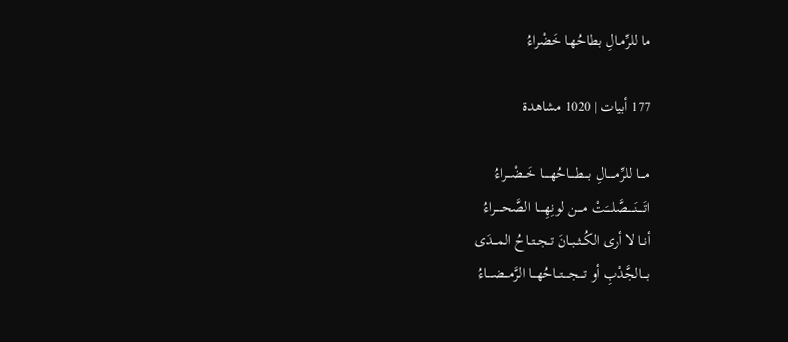ما للرِّمـالِ بطاحُهـا خَضْراءُ

177 أبيات | 1020 مشاهدة

مــــا للرِّمـــــالِ بــــطــــاحُهـــــا خَـــضْـــراءُ
اتَـــــنَـــــصَّلــــَتْ مــــن لونِهِـــــا الصَّحـــــراءُ
أنــا لا أرى الكُــثــبــانَ تــجــتــاحُ المـــدَى
بــــالجَّدْبِ أو تــــجــــتـــاحُهـــا الرَّمـــضــــاءُ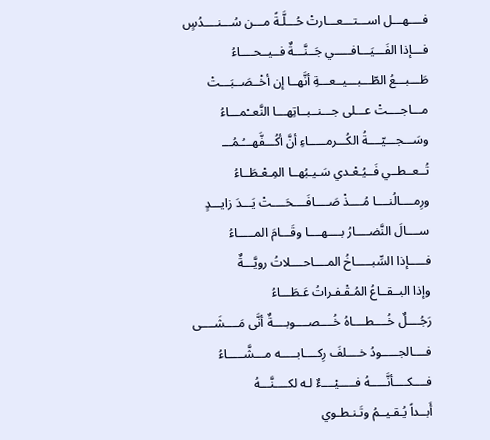فــــهـــل اســـتـــعـــارتْ حُـــلَّـةً مـــن سُـــنــــدُسٍ
فـــإذا الفَـــيَـــافـــــي جَــنَّـــةٌ فــيــحــــاءُ
طَـــبـــعُ الطّـــبـــيــعـــةِ أنَّهــا إن أخْــصَــبَـــتْ
مـــاجــــتْ عـــلى جـــنــبــاتِهـــا النَّعــْمـــاءُ
وسَـــجـــيّــــةُ الكُـــرمـــــاءِ أنَّ أكُـــفَّهـــُـمُـــ
تُــعــطــي فَــيُـعْـدي سَـيـبُهــا المِـعْـطَــاءُ
ورِمــــالُنــــا مُــــذْ صَــــافَــــحَــــتْ يَـــدَ زايـــدٍ
ســــالَ النَّضــــارُ بــــهــــا وقَـــامَ المـــــاءُ
فـــــإذا السِّبـــــاخُ المــــاحــــلاتُ رويَّـــةٌ
وإذا البــقــاعُ المُـقْـفـراتُ عَـطَـــاءُ
رَجُــــلٌ خُــــطــــاهُ خُــــصــــوبــــةٌ أنَّى مَــــشَــــى
فــــالجـــــودُ خــــلفَ رِكــــابـــــه مـــشَّـــــاءُ
فــــكــــأنَّـــــهُ فـــــيْــــءٌ لـه لكــــنَّـــهُ
أَبــداً يُـقـيــمُ وتَـنـطـوي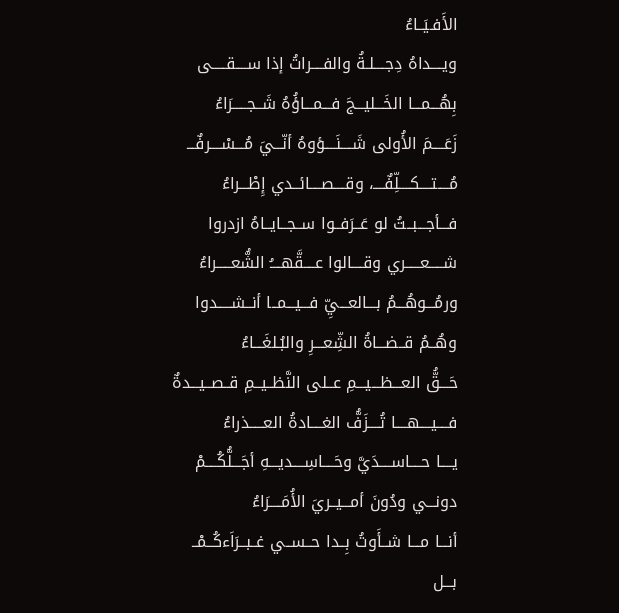الأَفـيَــاءُ
ويــــداهُ دِجــــلـةُ والفــــراتُ إذا ســــقـــــى
بِهُـــمـــا الخَـــليـــجَ فـــمـــاؤُهُ شَــجـــــرَاءُ
زَعَــــمَ الأُولى شَــــنَــــؤوهُ أنّـــيَ مُـــسْــــرفٌـــ
مُــــتــــكــــلِّفٌــــ، وقــــصــــائــدي إِطْـــراءُ
فـــأجـــبــتُ لو عَــرَفــوا ســجــايــاهُ ازدروا
شـــــعـــــري وقــــالوا عــــقَّهــــُ الشُّعـــــراءُ
ورمُـــوهُـــمُ بـــالعـــيِّ فـــيـــمــا أنــشـــــدوا
وهُــمُ قــضـــاةُ الشِّعـــرِ والبُـلغَـــاءُ
حَـــقُّ العـــظـــيـــمِ عــلى النَّظــيــمِ قــصــيـــدةٌ
فــــيــــهــــا تُــــزَفُّ الغــــادةُ العـــــذراءُ
يــــا حــــاســــدَيَّ وحَــــاسِــــديـــهِ أجَـــلُّكُــــمْ
دونـــي ودُونَ أمـــيــريَ الأُمَــــرَاءُ
أنـــا مـــا شــأَوتُ بِــدا حــســي غــبــرَاَءكُــمْــ
بـــل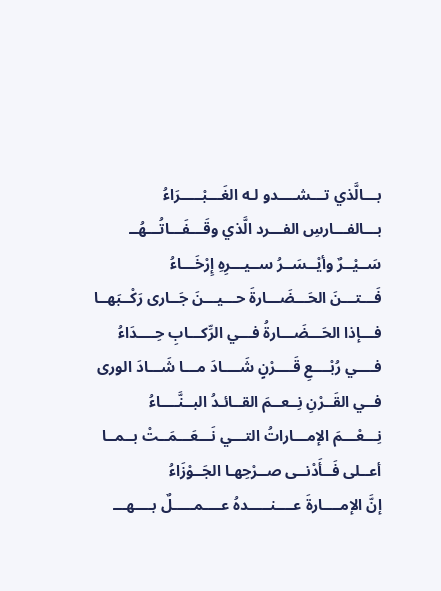بـــالَّذي تـــشــــدو لـه الغَـــبْـــــرَاءُ
بـــالفـــارسِ الفـــرد الَّذي وقَـــفَـــاتُـــهُــ
سَــيْــرٌ وأيْــسَــرُ ســيـــرِهِ إِرْخَـــاءُ
فَـــتـــنَ الحَـــضَـــارةَ حـــيـــنَ جَــارى رَكْــبَهــا
فـــإذا الحَـــضَـــارةُ فـــي الرِّكـــابِ حِــــدَاءُ
فــــي رُبْــــعِ قَــــرْنٍ شَــــادَ مـــا شَـــادَ الورى
فــي القَــرْنِ نِــعــمَ القــائـدُ البــنَّــــاءُ
نِـــعْـــمَ الإمـــاراتُ التـــي نَـــعَـــمَــتْ بــمــا
أعــلى فَــأَدْنــى صــرْحِهـا الجَــوْزَاءُ
إنَّ الإمــــارةَ عــــنـــــدهُ عــــمـــــلٌ بــــهـــ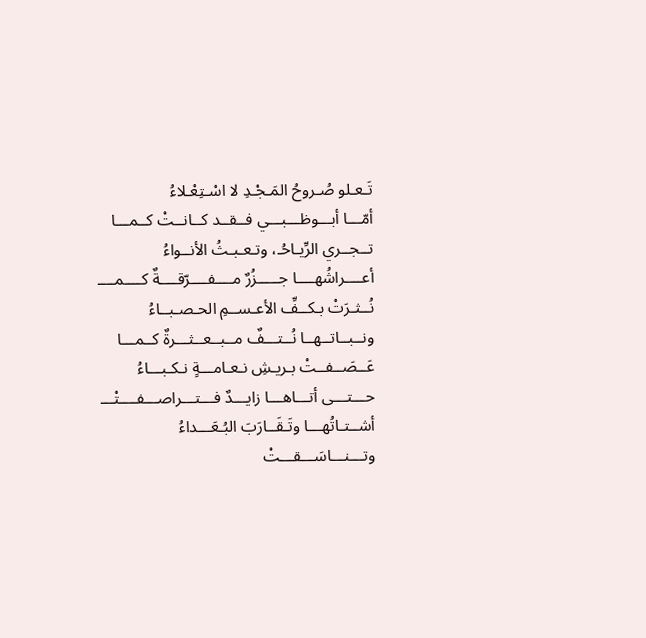تَـعـلو صُـروحُ المَـجْـدِ لا اسْـتِعْـلاءُ
أمّـــا أبـــوظـــبـــي فــقــد كــانــتْ كــمـــا
تــجــري الرِّيـاحُـ، وتـعـبـثُ الأنــواءُ
أعــــراشُهــــا جـــــزُرٌ مــــفــــرّقــــةٌ كــــمــــ
نُــثـرَتْ بـكــفِّ الأعـســمِ الحـصـبــاءُ
ونــبــاتــهــا نُــتـــفٌ مــبــعــثـــرةٌ كــمـــا
عَــصَــفــتْ بـريـشِ نـعـامـــةٍ نـكـبـــاءُ
حـــتـــى أتـــاهـــا زايـــدٌ فـــتـــراصـــفــــتْـــ
أشــتـاتُهـــا وتَـقَــارَبَ البُـعَـــداءُ
وتـــنـــاسَـــقـــتْ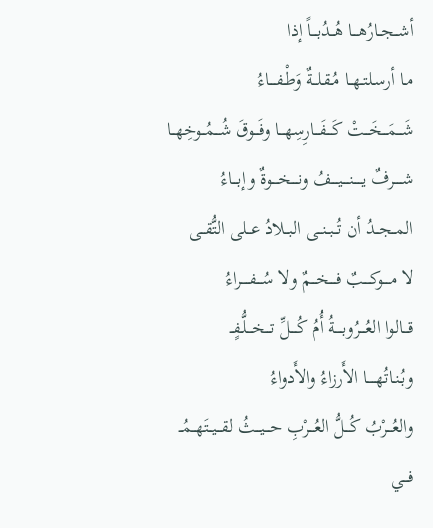أشــجــارُهـــا هُــدُبـــاً إذا
مـا أرسـلتـهــا مُـقـلــةٌ وَطْـفــــاءُ
شَـــمَـــخَـــتْ كَـــفَـــارِسِهـــا وفَـــوقَ شُـــمُــوخِهــا
شـــــرفٌ يـــــنــــيــــفُ ونــــخــــوةٌ وإبـــاءُ
المــجــدُ أن تُــبــنــى البــلادُ عــلى التُّقــى
لا مــــوكــــبٌ فــــخـــمٌ ولا سُـــفـــــراءُ
قـــالوا العُـــرُوبــــةُ أُمُ كُــــلِّ تـــخـــلُّـفٍــ
وبُـنـاتُهـــــا الأَرزاءُ والأَدواءُ
والعُـــرْبُ كُـــلُّ العُـــرْبِ حـــيـــثُ لقـــيــتَهــمُــ
فـــي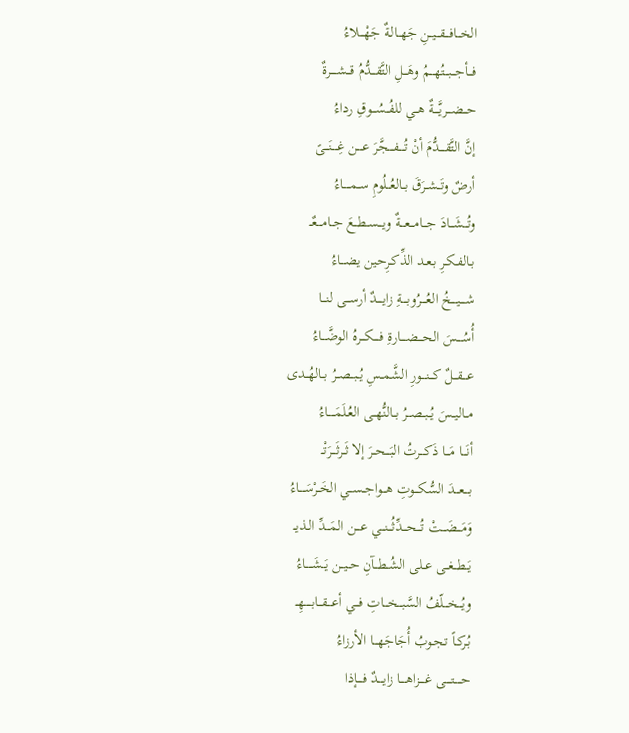الخـــافـــقـــيــنِ جَهــالـةٌ جَهْـــلاءُ
فـــأجـــبـــتُهـــمُ وهَـــلِ التَّقـــدُّمُ قـــشـــــرةٌ
حـــضـــريَّــــةٌ هــي للفُــسُـــوقِ رداءُ
إنَّ التَّقــــدُّمَ أنْ تُــــفــــجَّرَ عــــن غِــــنَـــىً
أرضٌ وتَــشــرَقَ بــالعُــلُومِ ســمـــــاءُ
وتُـــشَـــادَ جـــامـــعـــةٌ ويـــســطــعَ جــامـــعٌــ
بـالفـكـرِ بـعـد الذِّكـرِحين يضـــاءُ
شــــيــــخُ العُــــرُوبــــةِ زايــــدٌ أرســـى لنـــا
أُسُــــسَ الحــــضــــارةِ فــــكـــرهُ الوضَّـــاءُ
عـــقـــلٌ كـــنـــورِ الشَّمــسِ يُــبــصــرُ بــالهُــدى
مــاليــسَ يُــبــصــرُ بــالنُّهــى العُـلَمَـــــاءُ
أنَـــا مَـــا ذَكـــرتُ البَـــحــرَ إلا ثَــرثَـــرَتْــ
بـــعـــدَ السُّكـــوتِ هـــواجــســي الخَــرْسَــــاءُ
وَمَـــضَـــتْ تُـــحـــدِّثُـــنـــي عـــن المَـــدِّ الـذيــ
يَــطــغــى عــلى الشُــطــآنِ حــيــن يَــشَـــــاءُ
ويُـــخـــلّفُ السَّبـــخـــاتِ فـــي أعـــقـــابـــــهِــ
بُـركـاً تـجـوبُ أُجَاجَهـــا الأرزاءُ
حـــــتـــــى غــــزاهــــا زايــــدٌ فــــإذا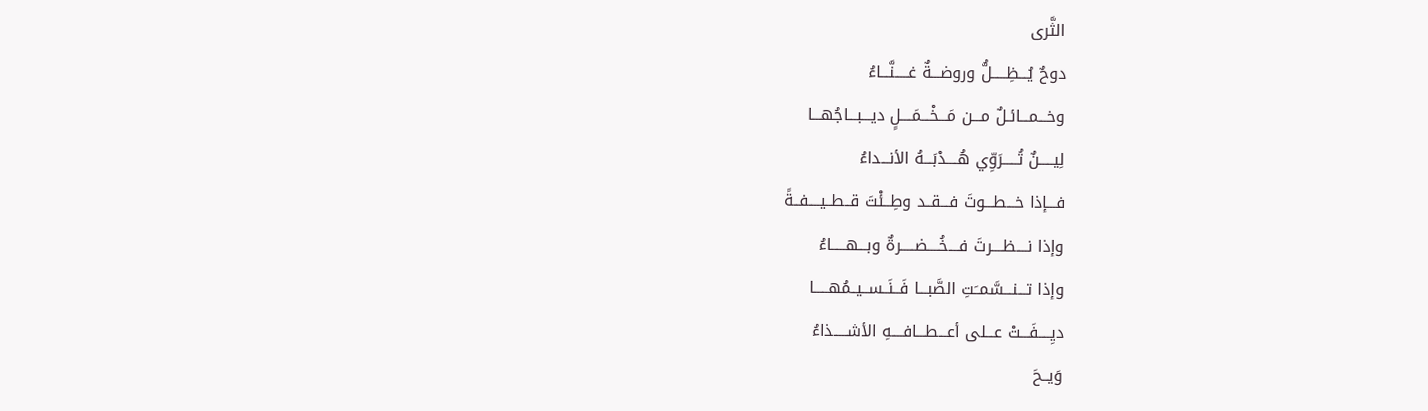الثَّرى
دوحٌ يُـــظِـــــلُّ وروضـــةٌ غـــــنَّـــاءُ
وخـــمـــائـلٌ مـــن مَـــخْـــمَــــلٍ ديـــبـــاجُهـــا
لِيـــــنٌ تُـــــرَوِّي هُــــدْبَـــهُ الأنـــداءُ
فـــإذا خـــطـــوتَ فـــقــد وطِــئْتَ قــطــيــــفــةً
وإذا نــــظــــرتَ فــــخُــــضـــــرةٌ وبـــهـــــاءُ
وإذا تـــنـــسَّمــَتِ الصَّبـــا فَــنَــســيــمُهـــــا
ديِــــفَـــتْ عـــلى أعـــطـــافــــهِ الأشـــــذاءُ
وَيــحَ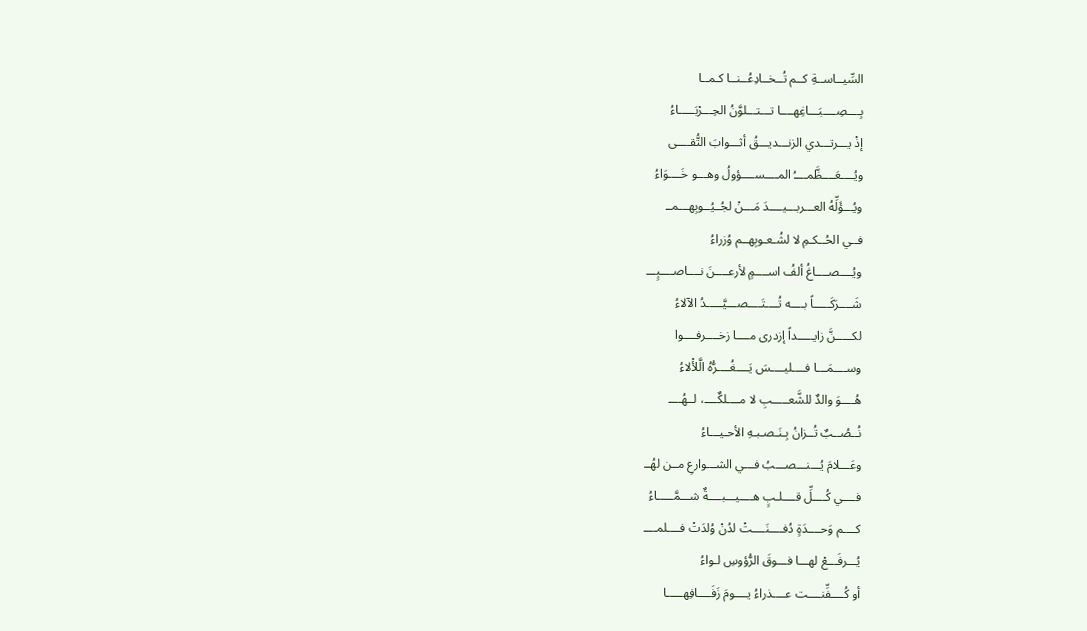السِّيــاســةِ كــم تُــخــادِعُــنــا كـمــا
بِــــصِــــبَـــاغِهــــا تـــتـــلوَّنُ الحِـــرْبَـــــاءُ
إذْ يـــرتـــدي الزنـــديـــقُ أثـــوابَ التُّقــــى
ويُــــعَــــظَّمــــُ المــــســــؤولُ وهـــو خَــــوَاءُ
ويُـــؤَلِّهُ العـــربـــيــــدَ مَـــنْ لجُــيُــوبِهـــمــ
فــي الحُــكـمِ لا لشُـعـوبِهــم وُزراءُ
ويُــــصــــاغُ ألفُ اســــمٍ لأرعــــنَ نــــاصــــبٍـــ
شَــــرَكَـــــاً بــــه تُــــتَــــصـــيَّـــــدُ الآلاءُ
لكـــــنَّ زايـــــداً إزدرى مــــا زخــــرفــــوا
وســــمَـــا فــــليــــسَ يَــــغُــــرُّهُ الَّلأْلاءُ
هُــــوَ والدٌ للشَّعـــــبِ لا مــــلكٌــــ، لــهُــــ
نُــصُــبٌ تُــزانُ بِـنَـصـبـهِ الأحـيـــاءُ
وعَـــلامَ يُـــنـــصـــبُ فـــي الشـــوارعِ مــن لهُــ
فــــي كُــــلِّ قــــلـبٍ هــــيـــبــــةٌ شـــمَّـــــاءُ
كــــم وَحــــدَةٍ دُفــــنَــــتْ لدُنْ وُلدَتْ فــــلمــــ
يُـــرفَـــعْ لهـــا فـــوقَ الرُّؤوسِ لـواءُ
أو كُــــفِّنــــت عــــذراءُ يــــومَ زَفَــــافِهـــــا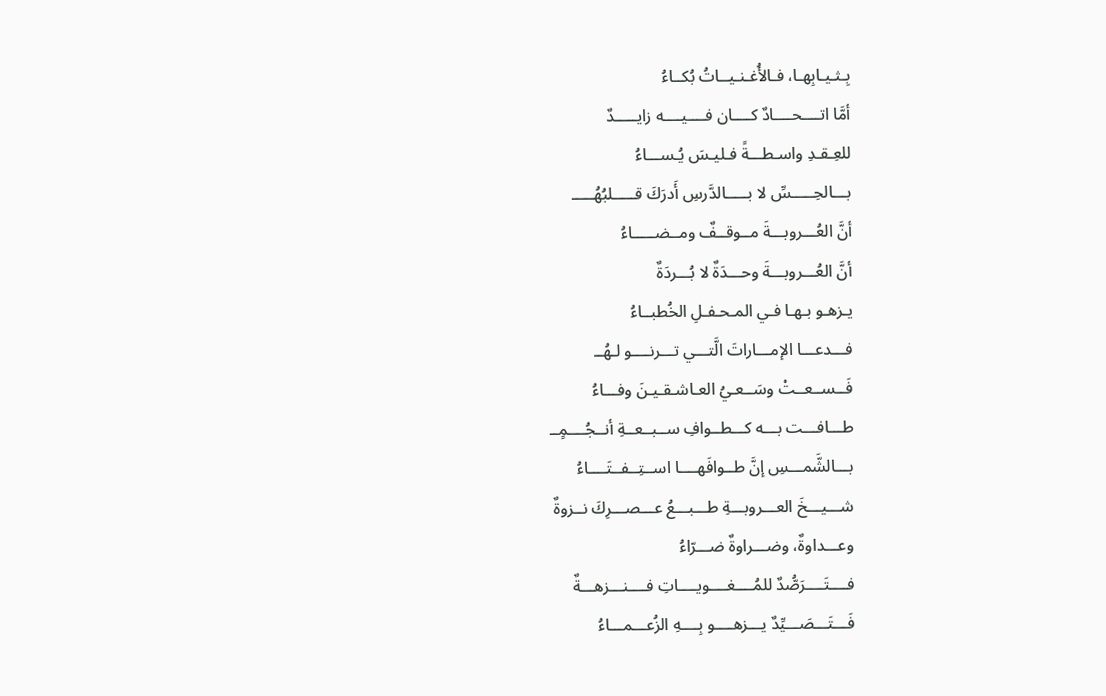بِـثـيـابِهـا، فـالأُغـنـيــاتُ بُكــاءُ
أمَّا اتــــحــــادٌ كــــان فــــيــــه زايـــــدٌ
للعِـقـدِ واسـطـــةً فـليـسَ يُـســـاءُ
بـــالحِـــــسِّ لا بـــــالدَّرسِ أَدرَكَ قـــــلبُهُـــــ
أنَّ العُـــروبـــةَ مــوقــفٌ ومــضـــــاءُ
أنَّ العُـــروبـــةَ وحـــدَةٌ لا بُـــردَةٌ
يـزهـو بـهـا فـي المـحـفـلِ الخُطبــاءُ
فـــدعـــا الإمـــاراتَ الَّتـــي تـــرنــــو لـهُــ
فَــســعــتْ وسَــعـيُ العـاشـقـيـنَ وفـــاءُ
طـــافـــت بـــه كـــطــوافِ ســبــعــةِ أنــجُــــمٍــ
بـــالشَّمـــسِ إنَّ طــوافَهــــا اســتِــفــتَــــاءُ
شـــيـــخَ العـــروبـــةِ طـــبـــعُ عـــصـــرِكَ نــزوةٌ
وعـــداوةٌ، وضـــراوةٌ ضـــرّاءُ
فــــتَــــرَصُّدٌ للمُــــغــــويــــاتِ فــــنـــزهـــةٌ
فَـــتَـــصَـــيِّدٌ يـــزهــــو بِــــهِ الزُعـــمـــاءُ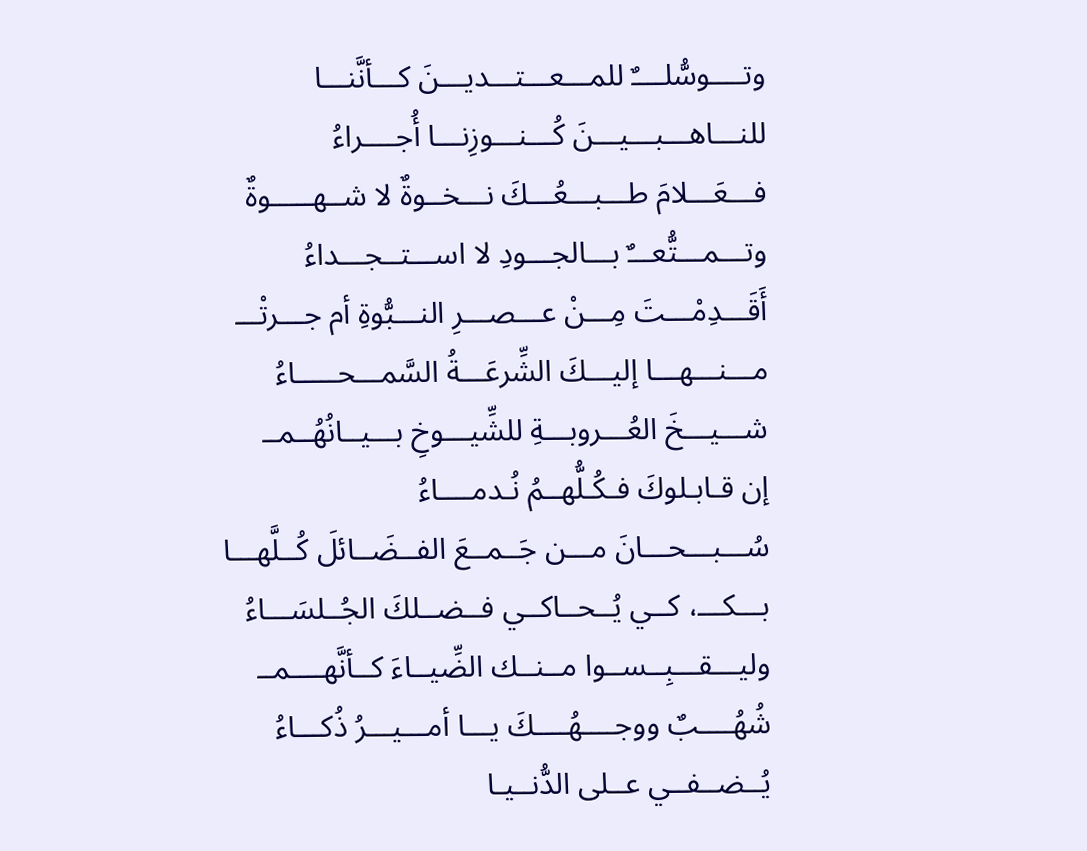وتــــوسُّلــــٌ للمـــعـــتـــديـــنَ كـــأنَّنـــا
للنـــاهـــبـــيـــنَ كُـــنـــوزِنـــا أُجــــراءُ
فـــعَـــلامَ طـــبـــعُـــكَ نـــخــوةٌ لا شــهـــــوةٌ
وتـــمـــتُّعـــٌ بـــالجـــودِ لا اســـتــجـــداءُ
أَقَـــدِمْـــتَ مِـــنْ عـــصـــرِ النـــبُّوةِ أم جـــرتْـــ
مـــنـــهـــا إليـــكَ الشِّرعَـــةُ السَّمـــحـــــاءُ
شـــيـــخَ العُـــروبـــةِ للشِّيـــوخِ بـــيــانُهُــمــ
إن قـابـلوكَ فـكُـلُّهــمُ نُـدمــــاءُ
سُـــبـــحـــانَ مـــن جَــمــعَ الفــضَــائلَ كُــلَّهـــا
بـــكـــ، كــي يُــحــاكــي فــضــلكَ الجُــلسَـــاءُ
وليـــقـــبِــســوا مــنــك الضِّيــاءَ كــأنَّهــــمــ
شُهُــــبٌ ووجــــهُــــكَ يـــا أمـــيـــرُ ذُكـــاءُ
يُــضــفــي عــلى الدُّنــيـا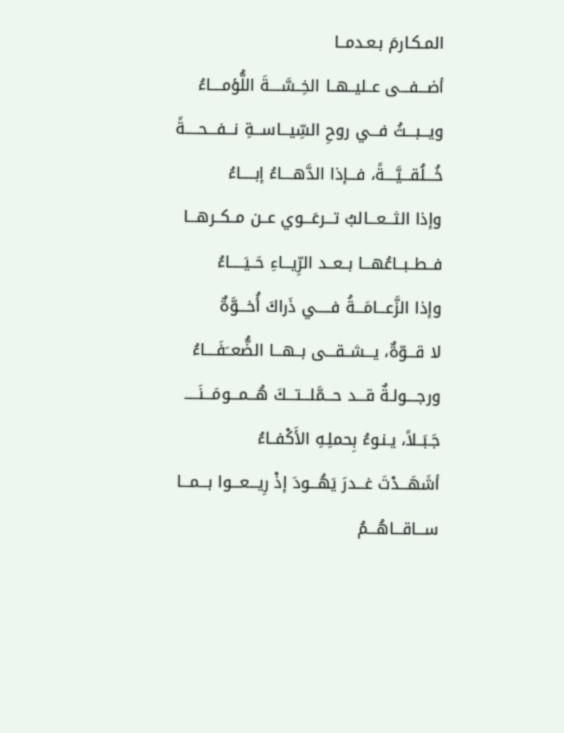المـكـارمَ بـعـدمــا
أضـــفـــى عــليــهــا الخِــسَّــــةَ اللُّؤمــــاءُ
ويـــبـــثُ فـــي روحِ السِّيـــاســـةِ نـــفـــحـــــةً
خُـــلُقـــيَّــــةً، فـــإذا الدَّهــــاءُ إبـــــاءُ
وإذا الثـــعـــالبُ تـــرعَـــوي عــن مــكــرهـــا
فــطــبــاعُهـــا بــعــد الرِّيـــاءِ حَــيَـــــاءُ
وإذا الزَّعـــامَـــةُ فـــــي ذَراكَ أُخـــوَّةٌ
لا قـــوّةٌ، يـــشــقـــى بــهـــا الضُّعــَفَــــاءُ
ورجــــولـةٌ قـــد حـــمَّلـــتـــكَ هُـــمـــومَـــنَـــــ
جَـبَــلاً، يـنـوءُ بِحملِـهِ الأَكْفــاءُ
أشَهَـــدْتَ غـــدرَ يَهُـــودَ إذْ رِيـــعـــوا بـــمـــا
ســـاقـــاهُـــمُ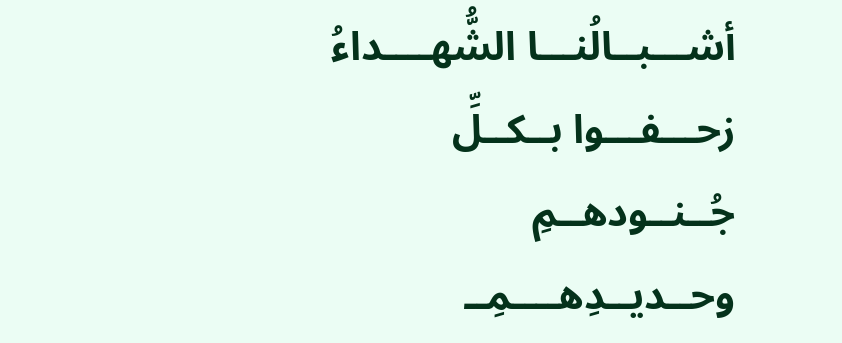أشـــبــالُنـــا الشُّهــــداءُ
زحـــفـــوا بــكــلِّ جُــنــودهــمِ وحــديــدِهــــمِــ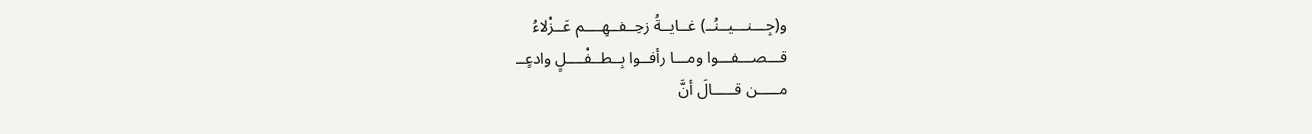و(جِـــنـــيــنُــ) غــايــةُ زحِــفــهِــــم عَــزْلاءُ
قـــصـــفـــوا ومـــا رأفــوا بِــطــفْــــلٍ وادعٍــ
مـــــن قـــــالَ أنَّ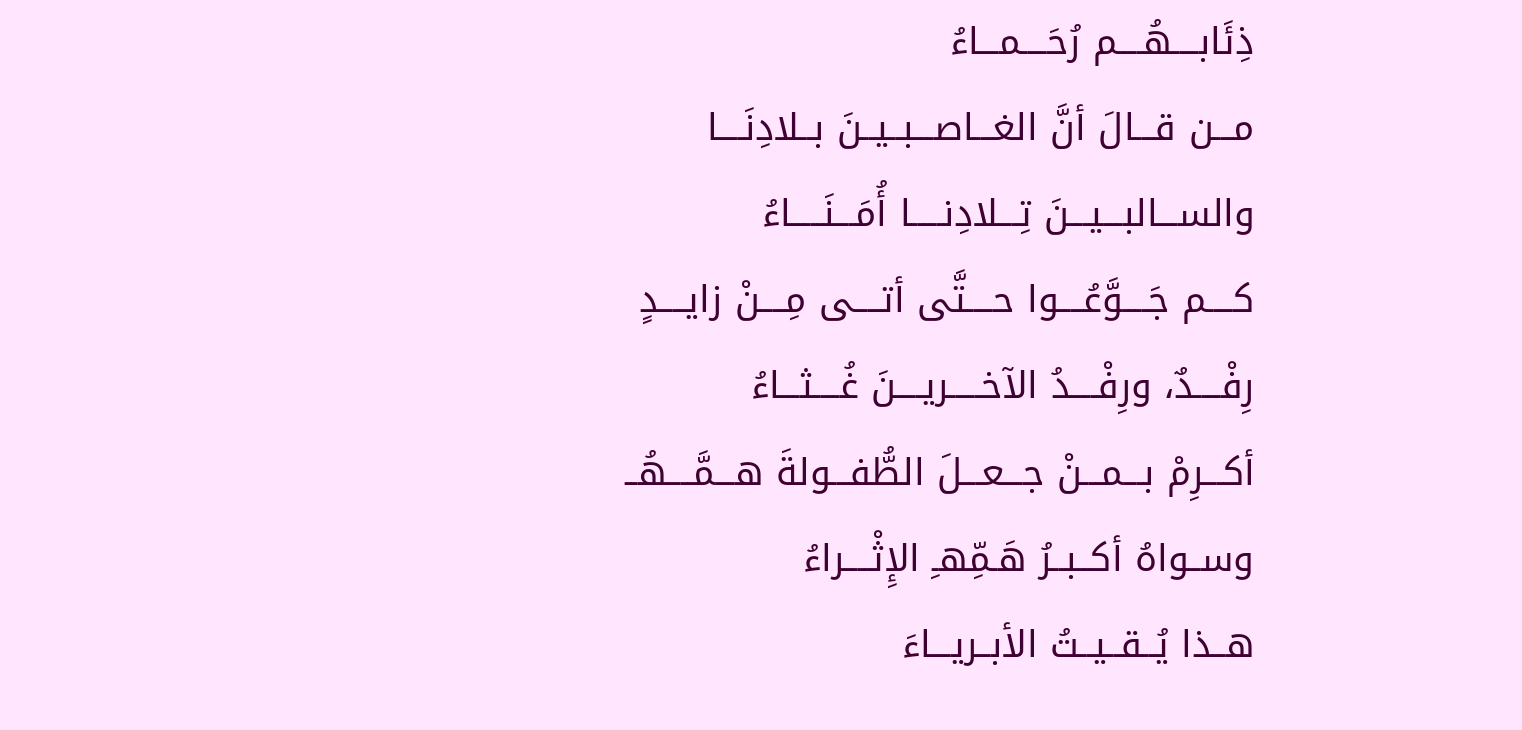ذِئَابــــهُــــم رُحَــــمـــاءُ
مـــن قـــالَ أنَّ الغـــاصـــبــيــنَ بــلادِنَــــا
والســـالبـــيـــنَ تِـــلادِنـــــا أُمَـــنَـــــاءُ
كــــم جَــــوَّعُــــوا حــــتَّى أتــــى مِــــنْ زايــــدٍ
رِفْــــدٌ، ورِفْــــدُ الآخـــــريــــنَ غُــــثـــاءُ
أكـــرِمْ بـــمـــنْ جـــعـــلَ الطُّفـــولةَ هـــمَّــــهُــ
وســواهُ أكــبــرُ هَـمِّهـِ الإِثْــــراءُ
هــذا يُــقــيــتُ الأبــريـــاءَ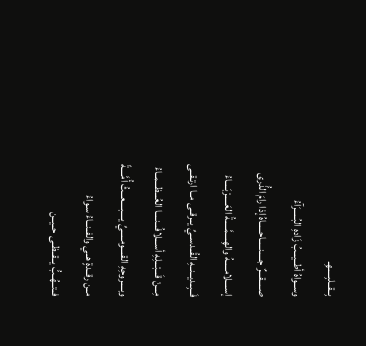بِــقــلبِـــــهِـ
وســواهُ أطــيـــبُ زَادهِ البُـــــرَآءُ
صـــــقـــرٌ جـــــنـــــاحـــــاهُ إذا رامَ الذُّرى
إســــلامـــــهُ والهِــــمَّـــــةُ العَـــــرْبَــــاءُ
فَــبِــديــنــهِ القُــدســيِّ يــرقــى مــا ارتـقــى
مِـــنْ قَـــبْـــلِهِ أســـلافُـــنــــا العُـــظـــمــاءُ
وبــــروحِهِ القــــومـــــيِّ يــــبــــعـــثُ أُمَّــــةً
مــن رقــدةٍ هــي والفــنــاءُ سـواءُ
فــتــهُــبُّ يــقــظــى حــيــن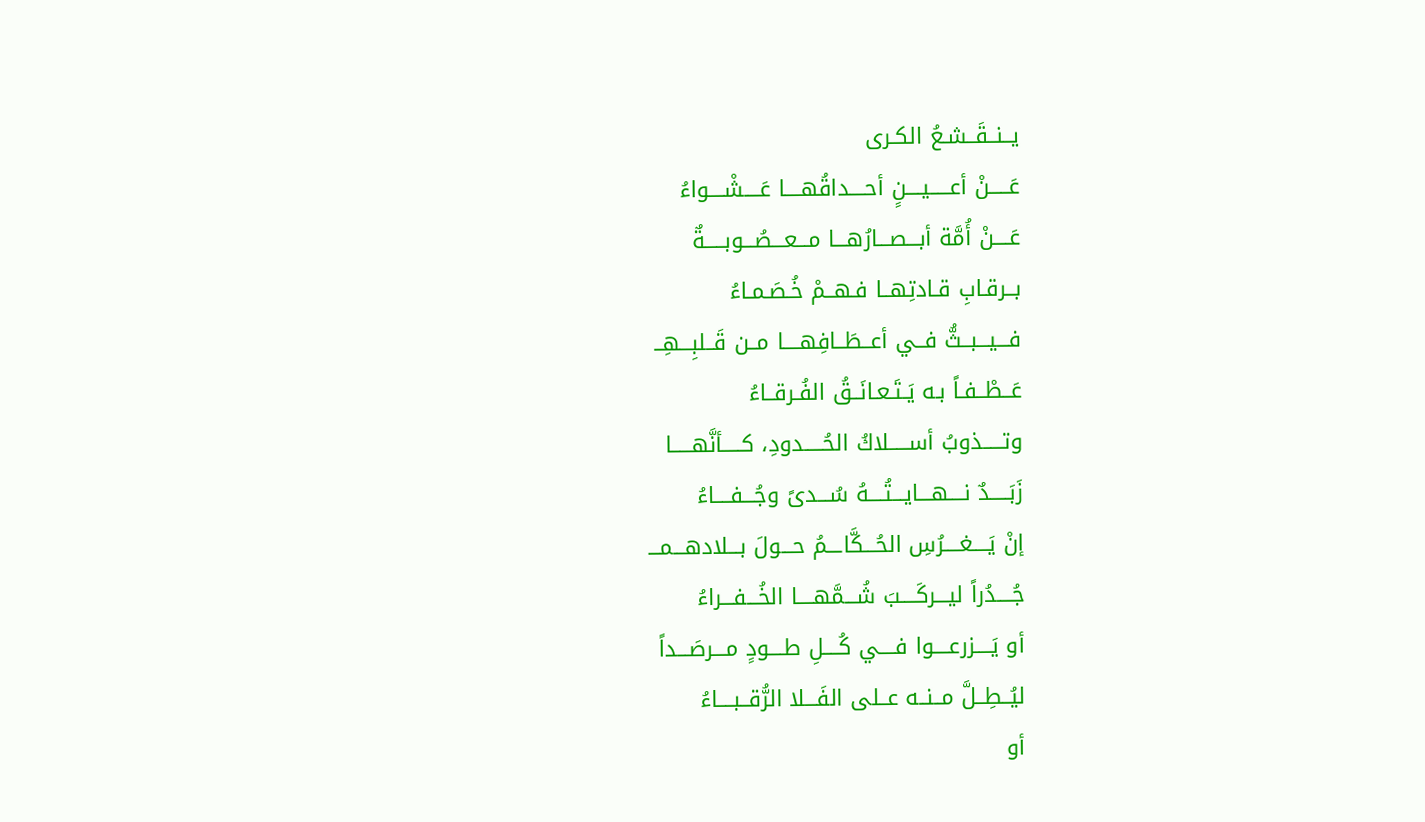يــنــقَــشـعُ الكـرى
عَـــــنْ أعـــــيــــنٍ أحــــداقُهــــا عَــــشْــــواءُ
عَــــنْ أُمَّة أبـــصـــارُهـــا مـــعـــصُـــوبـــــةٌ
بــرقـابِ قـادتِهــا فـهــمْ خُـصَـمـاءُ
فـــيـــبــثُّ فــي أعــطَــافِهــــا مــن قَــلبِـــهِــ
عَــطْــفـاً بـه يَـتَـعـانَــقُ الفُـرقــاءُ
وتـــــذوبُ أســـــلاكُ الحُـــــدودِ، كـــــأنَّهـــــا
زَبَـــــدٌ نــــهـــايـــتُــــهُ سُـــدىً وجُـــفــــاءُ
إنْ يَــــغــــرُسِ الحُـــكَّاـــمُ حـــولَ بـــلادهـــمـــ
جُــــدُراً ليـــركَــــبَ شُـــمَّهــــا الخُـــفـــراءُ
أو يَــــزرعــــوا فــــي كُــــلِ طــــودٍ مـــرصَـــداً
ليُــطِــلَّ مــنــه عــلى الفَـــلا الرُّقــبــــاءُ
أو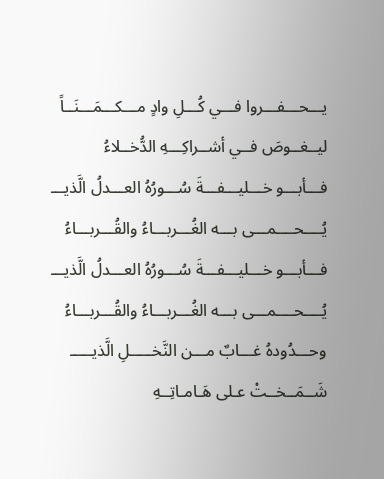يـــحـــفـــروا فـــي كُـــلِ وادٍ مـــكـــمَـــنَــاً
ليــغــوصَ فــي أشــراكِـــهِ الدُّخــلاءُ
فـــأبـــو خـــليـــفـــةَ سُـــورُهُ العـــدلُ الَّذيـــ
يُــــحــــمـــى بـــه الغُـــربـــاءُ والقُـــربـــاءُ
فـــأبـــو خـــليـــفـــةَ سُـــورُهُ العـــدلُ الَّذيـــ
يُــــحــــمـــى بـــه الغُـــربـــاءُ والقُـــربـــاءُ
وحـــدُودهُ غـــابٌ مـــن النَّخـــــلِ الَّذيـــــ
شَــمَــخــتْ عـلى هَـامـاتِــهِ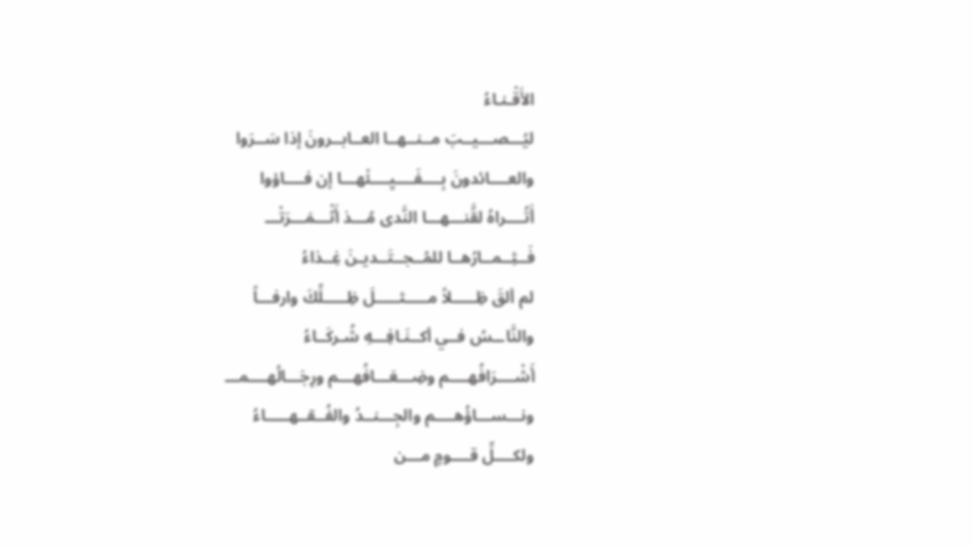الأَقْـنـاءُ
ليُـــصـــيــبَ مــنــهــا العــابــرونَ إذا سَــرَوا
والعــــائدونَ بِــــفَــــيِــــئْهـــا إن فــــاؤوا
أَتُــــراهُ لقَّنـــهـــا النَّدى مُـــذ أَثْـــمَـــرَتْـــ
فَــثِــمــارُهــا للمُــجــتَــديـنَ غِــذاءُ
لم ألقَ ظِـــــلاً مـــــثـــــلَ ظِـــــلِّكَ وارفـــاً
والنَّاــسُ فــي أكــنَـافِـــهِ شُـركَــاءُ
أَشْــــرَافُهــــم وضِـــعَـــافُهـــم ورِجَـــالُهــــمـــ
ونـــســـاؤُهــــم والجِـــنــدُ والفُــقــهـــــاءُ
ولكــــلِّ قــــومٍ مـــن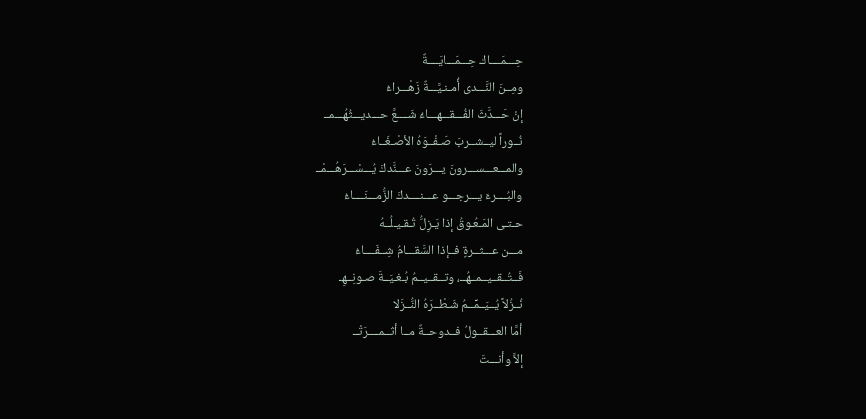حِـــمَــــاك حِـــمَـــايَــــةٌ
ومِــنَ النَّـــدى أُمـنـيَّـــةٌ زَهْـــراءُ
إنْ حَـــدَّثَ الفُـــقـــهـــاءُ شَــــعَّ حـــديـــثُهُـــمــ
نُــوراً ليــشــربَ صَـفْــوَهُ الأصْـغَــاءُ
والمـــعـــســـرونَ يـــرَونَ عـــنَّدكَ يُـــسْـــرَهُـــمْــ
والبُــــرءَ يـــرجـــو عـــنــــدكَ الزُّمـــنَــــاءُ
حـتـى المَـعُـوقُ إذا يَـزِلُّ تُـقـيـلُــهُ
مـــن عـــثــرةٍ فــإذا السَّقـــامُ شِــفَــــاءُ
فَــتُــقــيــمــهُــ، وتــقــيــمُ بُـغـيَــةَ صـونِــهِـ
نُــزُلاً يُــيَــمِّــمُ شَـطْــرَهُ النُّــزَلا
أمَّا العـــقــولُ فــدوحــةٌ مــا أثــمــــرَتْــ
إلاَّ وأنـــتَ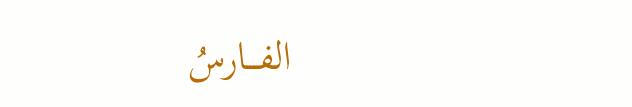الفـــارسُ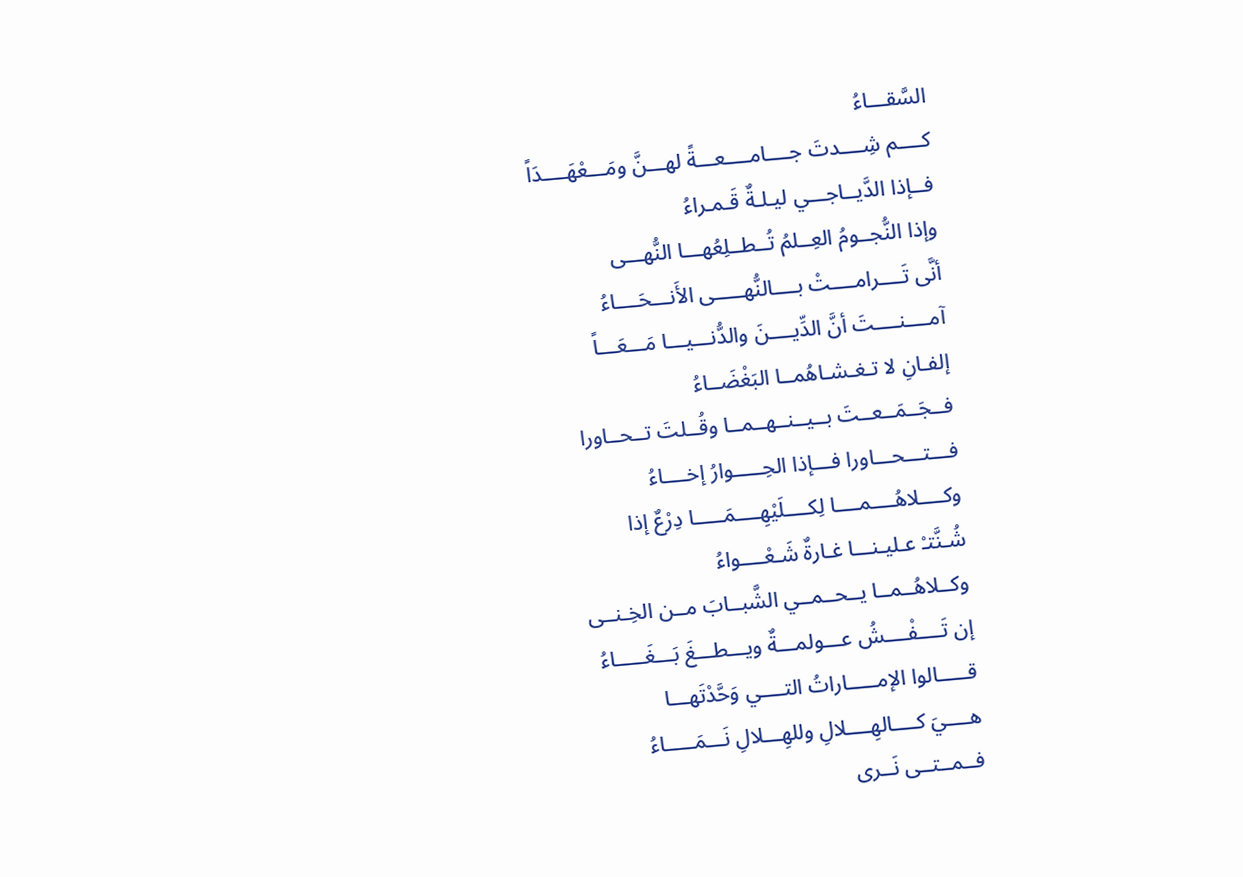السَّقـــاءُ
كــــم شِــــدتَ جــــامــــعـــةً لهـــنَّ ومَـــعْهَــــدَاً
فــإذا الدَّيــاجـــي ليـلـةٌ قَـمـراءُ
وإذا النُّجــومُ العِــلمُ تُــطــلِعُهـــا النُّهـــى
أنَّى تَــــرامــــتْ بــــالنُّهـــــى الأَنـــحَــــاءُ
آمــــنــــتَ أنَّ الدِّيــــنَ والدُّنـــيـــا مَـــعَـــاً
إلفـانِ لا تـغـشـاهُمــا البَغْضَــاءُ
فــجَــمَــعــتَ بــيــنــهــمــا وقُــلتَ تــحــاورا
فـــتـــحـــاورا فـــإذا الحِـــــوارُ إخــــاءُ
وكــــلاهُــــمــــا لِكــــلَيْهِــــمَـــــا دِرْعٌ إذا
شُـنَّتـْ عـليـنـــا غـارةٌ شَـعْــــواءُ
وكــلاهُــمــا يــحــمــي الشَّبــابَ مــن الخِـنــى
إن تَــــفْــــشُ عـــولمـــةٌ ويـــطـــغَ بَـــغَـــــاءُ
قـــــالوا الإمـــــاراتُ التــــي وَحَّدْتَهـــا
هــــيَ كــــالهِــــلالِ وللهِـــلالِ نَـــمَـــــاءُ
فــمــتــى نَــرى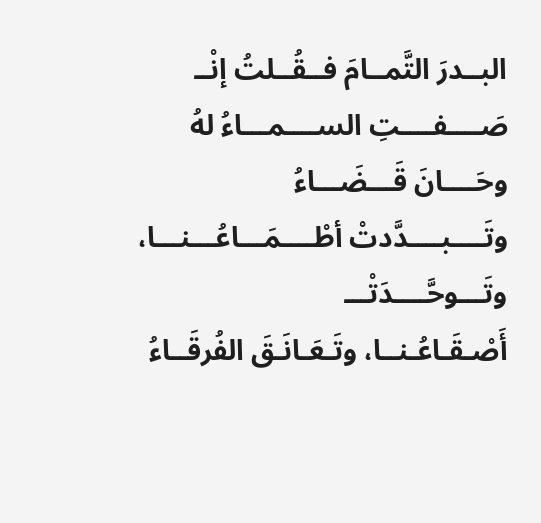البــدرَ التَّمــامَ فــقُــلتُ إنْــ
صَــــفــــتِ الســــمـــاءُ لهُ وحَــــانَ قَـــضَـــاءُ
وتَــــبــــدَّدتْ أطْــــمَـــاعُـــنـــا، وتَـــوحَّــــدَتْـــ
أَصْـقَـاعُـنــا، وتَـعَـانَـقَ الفُرقَــاءُ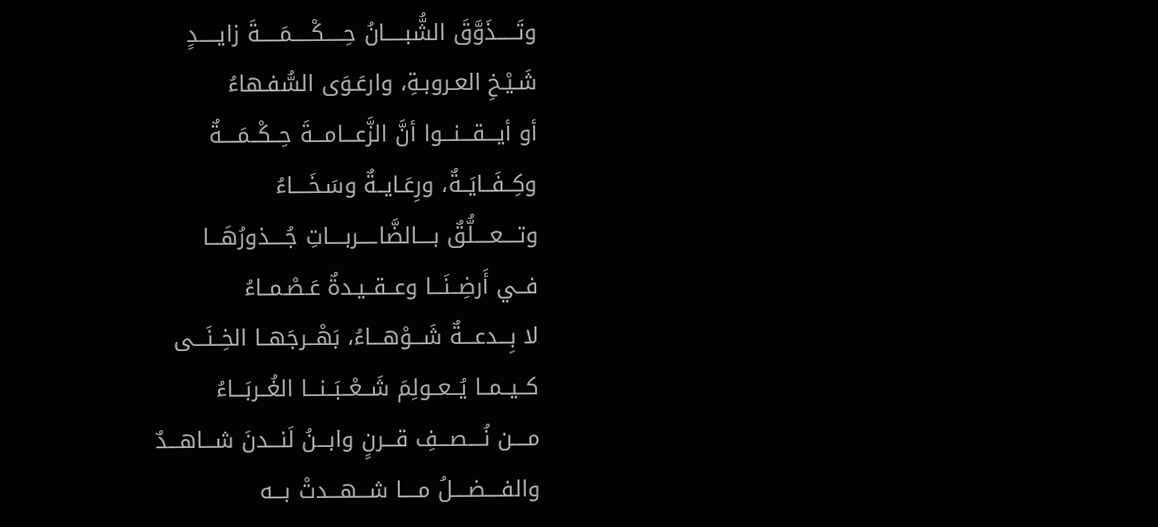وتَـــــذَوَّقَ الشُّبـــــانُ حِـــــكْـــــمَـــــةَ زايـــــدٍ
شَـيْـخِ العـروبـةِ، وارعَـوَى السُّفـهاءُ
أو أيـــقـــنـــوا أنَّ الزَّعـــامـــةَ حِــكْــمَــــةٌ
وكِــفَــايَــةٌ، ورِعَـايــةٌ وسَـخَــــاءُ
وتــــعــــلُّقٌ بــــالضَّاــــربــــاتِ جُــــذورُهَـــا
فــي أَرضِــنَـــا وعــقــيـدةٌ عَـصْـمــاءُ
لا بِـــدعـــةٌ شَـــوْهـــاءُ، بَهْــرجَهــا الخِــنَـــى
كــيــمــا يُــعــولِمَ شَــعْــبَــنـــا الغُــربَـــاءُ
مــــن نُــــصـــفِ قـــرنٍ وابـــنُ لَنـــدنَ شـــاهـــدٌ
والفــــضــــلُ مــــا شـــهـــدتْ بـــه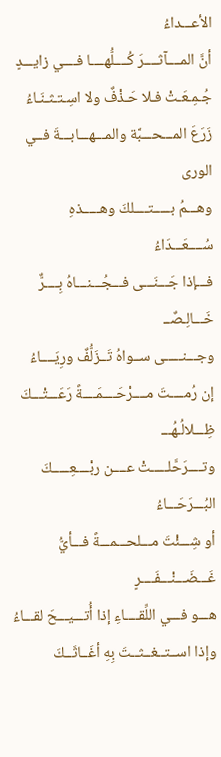الأعـــداءُ
أنَّ المــــآثــــرَ كُــــلُّهــــا فــــي زايـــدٍ
جُـمِـعَـتْ فـلا حَـذْفٌ ولا اسِـتـثـنَـاءُ
زَرَعَ المـــحـــبَّة والمـــهـــابـــةَ فــي الورى
وهـــمُ بـــــتــــلكَ وهـــــذهِ سُــــعَـــدَاءُ
فـــإذا جَـــنَـــى فـــجُـــنـــاهُ بِــــرٌّ خَـــالِـصٌــ
وجـــنـــــى ســواهُ تَــزَلُّفٌ ورِيَــــاءُ
إن رُمــــتَ مــــرْحَــــمَــــةً رَعَـــتْـــكَ ظِـــلالُـهُـــ
وتــــرَحَّلـــــتْ عــــن ربْــــعِـــــكَ البُـــرَحَـــاءُ
أو شِـــئْتَ مـــلحـــمـــةً فـــأيُّ غَـــضَـــنْـــفَــــرٍ
هـــو فـــي اللِّقــــاءِ إذا أُتـــيـــحَ لقـــاءُ
وإذا اســتــغــثــتَ بِهِ أغَــاثَــكَ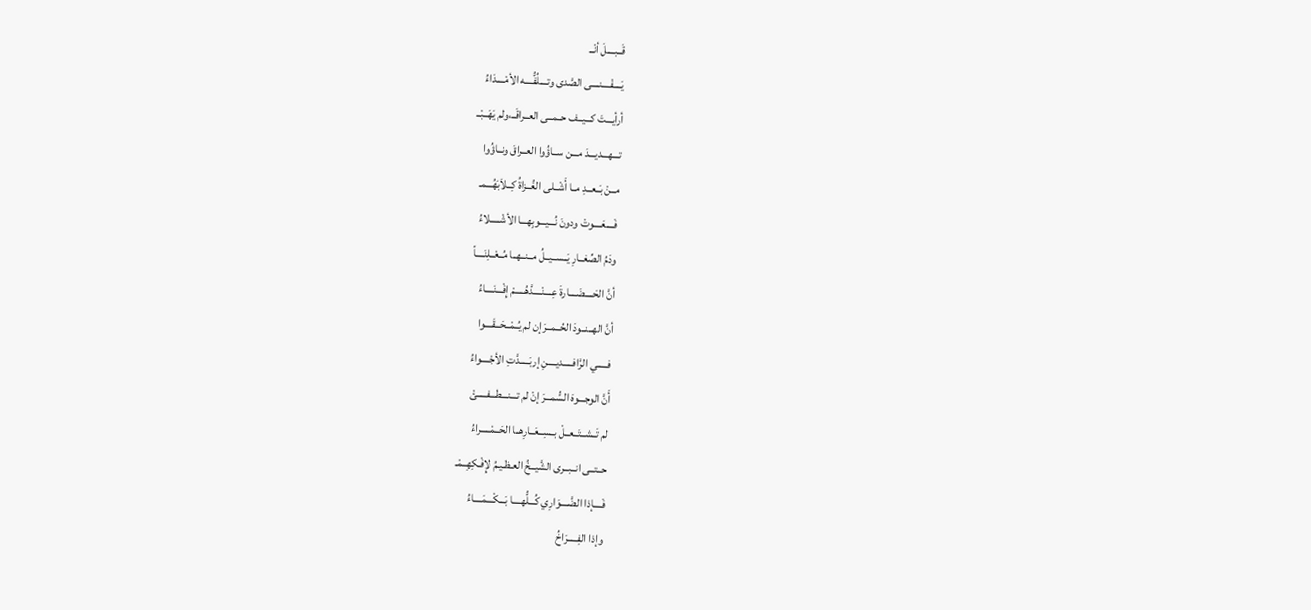قَــبــــلَ أنْــ
يَــــفْــــنــــى الصَّدى وتــــلُفُّــــه الأمْــــدَاءُ
أرأيـــتَ كـــيــف حــمــى العــراقَــ،ولم يَهَــبْــ
تـــهـــديـــدَ مـــن ســاؤُوا العــراقَ ونــاؤُوا
مــنْ بَــعــدِ مــا أَشْــلى الغُــزاةُ كِــلاَبَهُـــمـ
فَــــعَــــوتْ ودونَ نُـــيـــوبِهـــا الأشْـــــلاءُ
ودَمُ الصِّغــارِ يَــســيــلُ مــنــهــا مُــعْــلِنَــــاً
أنَّ الحَــــضَــــارةَ عِــــنْــــدَّهُـــــمْ إِفْـــنَــــاءُ
أنَّ الهــنــودَ الحُــمــرَ إن لم يُــمْــحَــقَــــوا
فـــــي الرَّافـــــديــــنِ إربَـــــدَّتِ الأجْــــواءُ
أَنَّ الوجـــوهَ السُّمـــرَ إنْ لم تـــنـــطـــفـــــئْ
لم تَــشــتَــعــلْ بــسِــعَــارِهــا الحَــمْـــــراءُ
حــتــى انــبــرى الشَّيــخُ العـظـيـمُ لإِفْـكِهِــمْـ
فَــــإذا الضَّــــوَارِي كُـــلُّهــــا بَـــكْـــمَــــاءُ
وإذا الفِـــــرَاخُ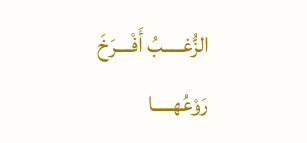الزُّغـــــبُ أَفْــــرَخَ رَوْعُهـــــا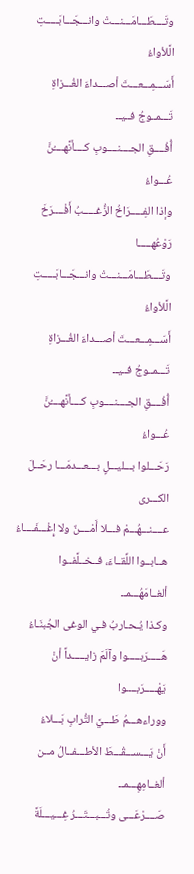وتَــــطَـــامَـــنـــتْ وانـــجَـــابَـــــتِ الَّلأواءُ
أَسَـــمِـــعـــتَ أصـــداءَ الغُـــزاةِ تَـــمــوجُ فــيــ
أُفُــــقِ الجــــنــــوبِ كــــأنَّهــــُنَّ عُـــواءُ
وإذا الفِـــــرَاخُ الزُّغـــــبُ أَفْــــرَخَ رَوْعُهـــــا
وتَــــطَـــامَـــنـــتْ وانـــجَـــابَـــــتِ الَّلأواءُ
أَسَـــمِـــعـــتَ أصـــداءَ الغُـــزاةِ تَـــمــوجُ فــيــ
أُفُــــقِ الجــــنــــوبِ كــــأنَّهــــُنَّ عُـــواءُ
رَحَـــلوا بـــليـــلٍ بـــعـــدمَـــا رحَــلَ الكـــرى
عــــنـــهُـــمْ فـــلا أَمْــــنٌ ولا إِغْـــفَــــاءُ
هــابــوا اللِّقــاءَ، فــخــلَّفــوا ألغــامَهُـــمــ
وكـذا يُـحـاربُ فـي الوغى الجُبنَـاءُ
هَـــــرَبـــــوا وآلَمَ زايـــــداً أنْ يَهْـــــرَبــــوا
ووراءهـــمُ طَـــيَّ التُّرابِ بَـــلاءُ
أَنْ يَـــســـقُـــطَ الأطـــفــالُ مــن ألغــامِهِـــمــ
صَــــرْعَـــى وتُـــبـــتَـــرُ غِـــيـــلَةً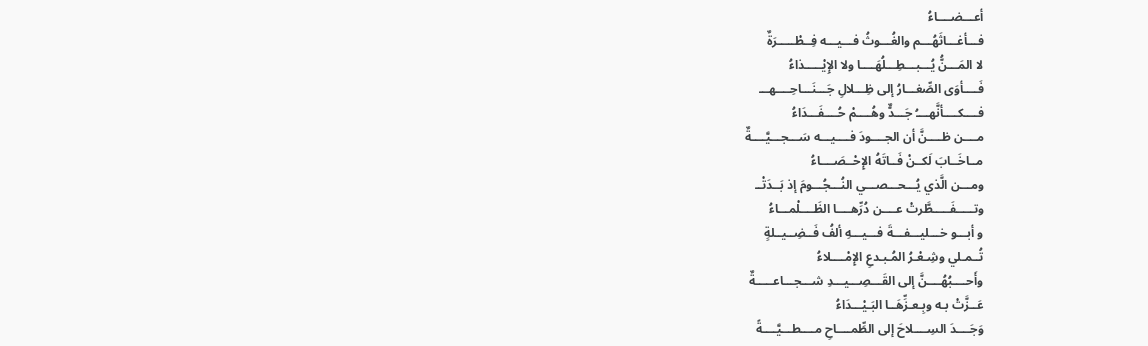أعـــضــــاءُ
فـــأغـــاثَهُـــم والغُـــوثُ فـــيـــه فِــطْـــــرَةٌ
لا المَـــنُّ يُـــبـــطِـــلُهَــــا ولا الإِيْـــــذاءُ
فَــــأوَى الصِّغـــارُ إلى ظِـــلالِ جَـــنَـــاحِــــهـــ
فــــكــــأنَّهــــُ جَـــدٌّ وهُــــمْ حُــــفَـــدَاءُ
مــــن ظــــنَّ أن الجــــودَ فــــيـــه سَـــجـــيَّــــةٌ
مــاخَــابَ لَكــنْ فَــاتَهُ الإِحْــصَــــاءُ
ومـــن الَّذي يُـــحـــصـــي النُـــجُـــومَ إذ بَــدَتْــ
وتـــــفَـــــطَّرتْ عــــن دُرِّهــــا الظَــــلْمـــاءُ
و أبـــو خـــليـــفـــةَ فـــيـــهِ ألفُ فَــضِــيــلةٍ
تُــمـلي وشِـعْـرُ المُـبـدعِ الإِمْــــلاءُ
وأَحــــبُهُــــنَّ إلى القَـــصِـــيـــدِ شـــجـــاعـــــةٌ
عَــزَّتْ بـه وبِـعـزِّهَــا البَـيْـــدَاءُ
وَجَــــدَ السِــــلاحَ إلى الطِّمــــاحِ مــــطـــيَّــــةً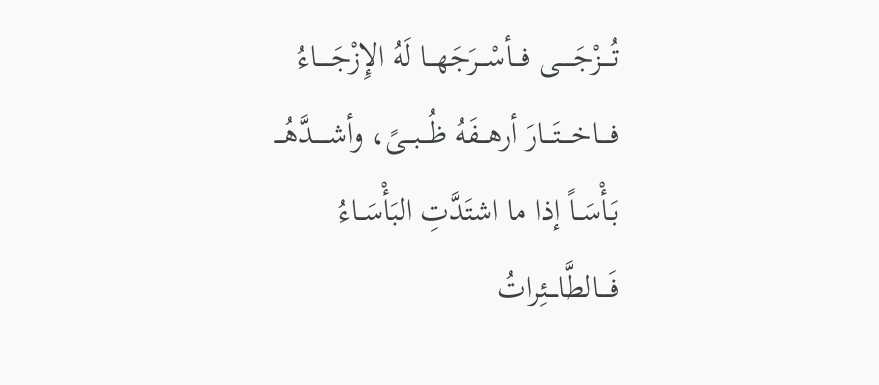تُــــزْجَـــــى فـــأسْـــرَجَهـــا لَهُ الإِزْجَـــــاءُ
فــــاخــــتَـــارَ أرهـــفَهُ ظُـــبـــىً، وأشـــــدَّهُـــ
بَـأْسَــاً إذا ما اشتَدَّتِ البَأْسَــاءُ
فَــــالطَّاــــئِراتُ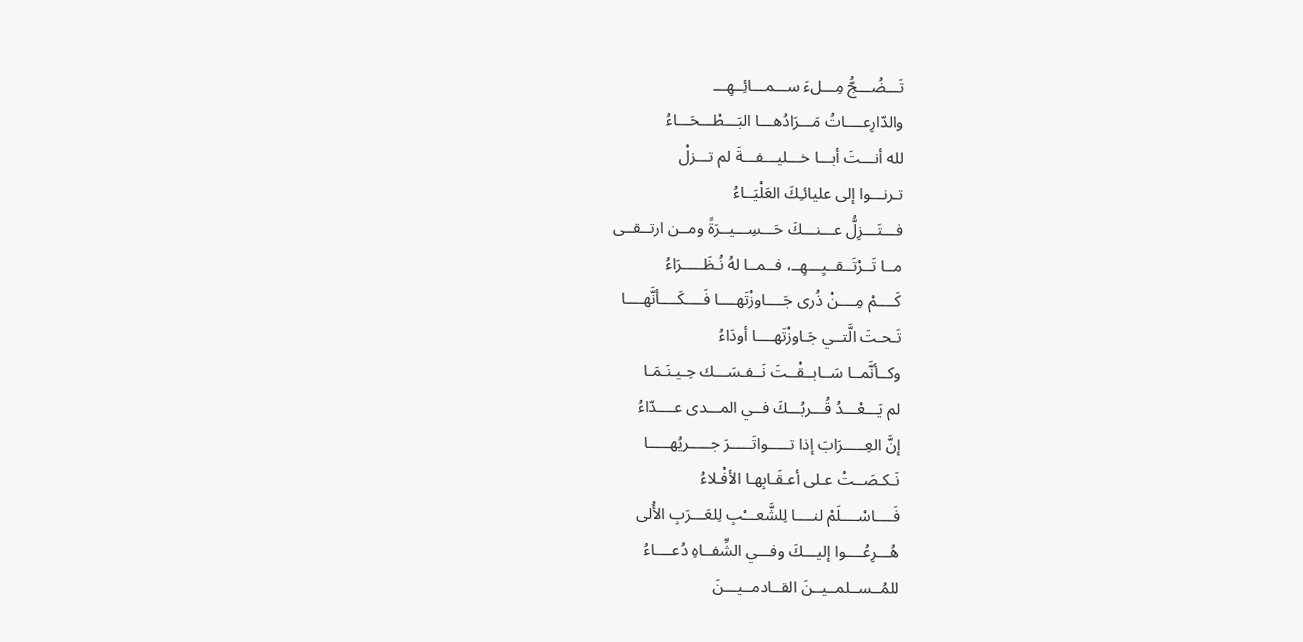تَـــضُـــجُّ مِـــلءَ ســـمـــائِــهِـــ
والدّارِعــــاتُ مَـــرَادُهـــا البَـــطْـــحَـــاءُ
لله أنـــتَ أبـــا خـــليـــفـــةَ لم تـــزلْ
تـرنـــوا إلى عليائـِكَ العَلْيَــاءُ
فـــتَـــزِلُّ عـــنـــكَ حَـــسِـــيــرَةً ومــن ارتــقــى
مــا تَــرْتَــقــيِـــهِــ، فــمــا لهُ نُـظَـــــرَاءُ
كَــــمْ مِــــنْ ذُرى جَــــاوزْتَهــــا فَــــكَــــأنَّهــــا
تَـحـتَ الَّتــي جَـاوزْتَهــــا أودَاءُ
وكــأنَّمــا سَــابــقْــتَ نَــفـسَـــك حِـيـنَـمَـا
لم يَـــعْـــدُ قُـــربُـــكَ فــي المـــدى عــــدّاءُ
إنَّ العِـــــرَابَ إذا تـــــواتَـــــرَ جـــــريُهـــــا
نَـكـصَــتْ عـلى أعـقَـابِهـا الأفْـلاءُ
فَــــاسْــــلَمْ لنــــا لِلشَّعـــْبِ لِلعَـــرَبِ الأُلى
هُـــرِعُــــوا إليـــكَ وفـــي الشِّفــاهِ دُعــــاءُ
للمُــســلمــيــنَ القــادمــيـــنَ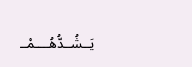يَــشُــدُّهُــــمْــ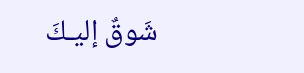شَوقٌ إليـكَ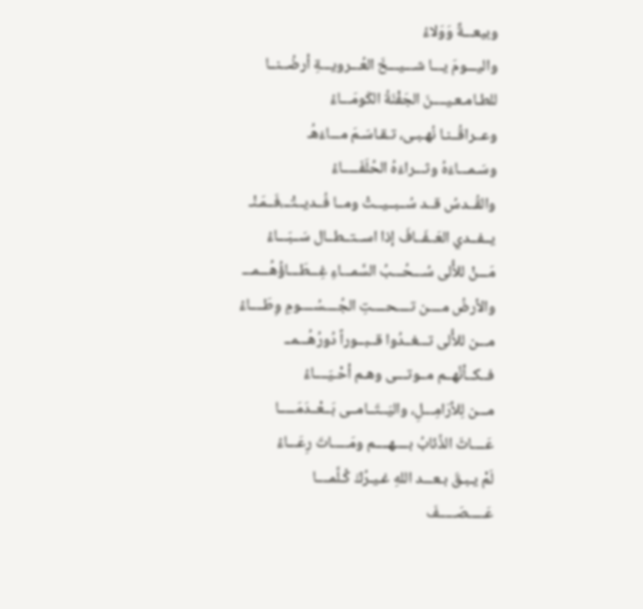وبيعـــةٌ وَوَلاءُ
واليـــومَ يـــا شـــيـــخَ العُـــرويـــةِ أرضُــنــا
للطـامـعـيــــنَ الجَفْنَةُ الكَومَـــاءُ
وعــراقُــنـا نُهـبـى، تـقـاسَـمَ مـــاءَهُـ
وسَـمـــاءَهُ وثـــراءَهُ الحُلَفَـــــاءُ
والقُــدسُ قــد سُــبــيــتْ ومــا فُــديــتْــ،فَــمَـنْـ
يــفــدي العَــفَــافَ إذا اســتــطــال سَــبَـــاءُ
مَـــنْ للأُلى سُـــحُـــبُ السَّمـــاءِ غِـــطَـــاؤُهُـــمـــ
والأرضُ مــــن تــــحــــتِ الجُــــسُــــومِ وِطَــــاءُ
مـــن للأُلى تـــغــدُوا قــبــوراً دُورُهُـــمــ
فــكــأنَّهــم مــوتـــى وهـم أحْـيَــــاءُ
مـــن لِلأرَامِـــلِ، واليَــتَــامــى بَــعْــدَمَـــــا
عَــــاثَ الذِّئابُ بــــهــــم ومَـــــاتَ رِعَـــاءُ
لَمْ يـبـقَ بـعـــد اللهِ غـيـرُكَ كُـلَّمــــا
عَـــــصَـــــفَ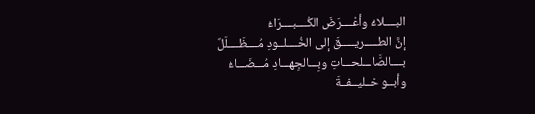البــــلاءُ وأعْــــرَضَ الكُــــبــــرَاءُ
إنَّ الطـــــريـــــقَ إلى الخُــــلــودِ مُــــظَــــلَلٌ
بــــالصَّاـــلحـــاتِ وبِـــالجِهـــادِ مُـــضَـــاءُ
وأبــو خــليــفــةَ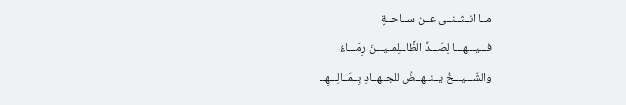مــا انــثــنــى عــن ســاحــةٍ
فـــيـــهـــا لِصَـــدِّ الظَّاــلِمــيـــنَ رِمَـــاءُ
والشّـــيـــخُ يــنــهــضُ للجــهــادِ بِــمَــالِـــهِــ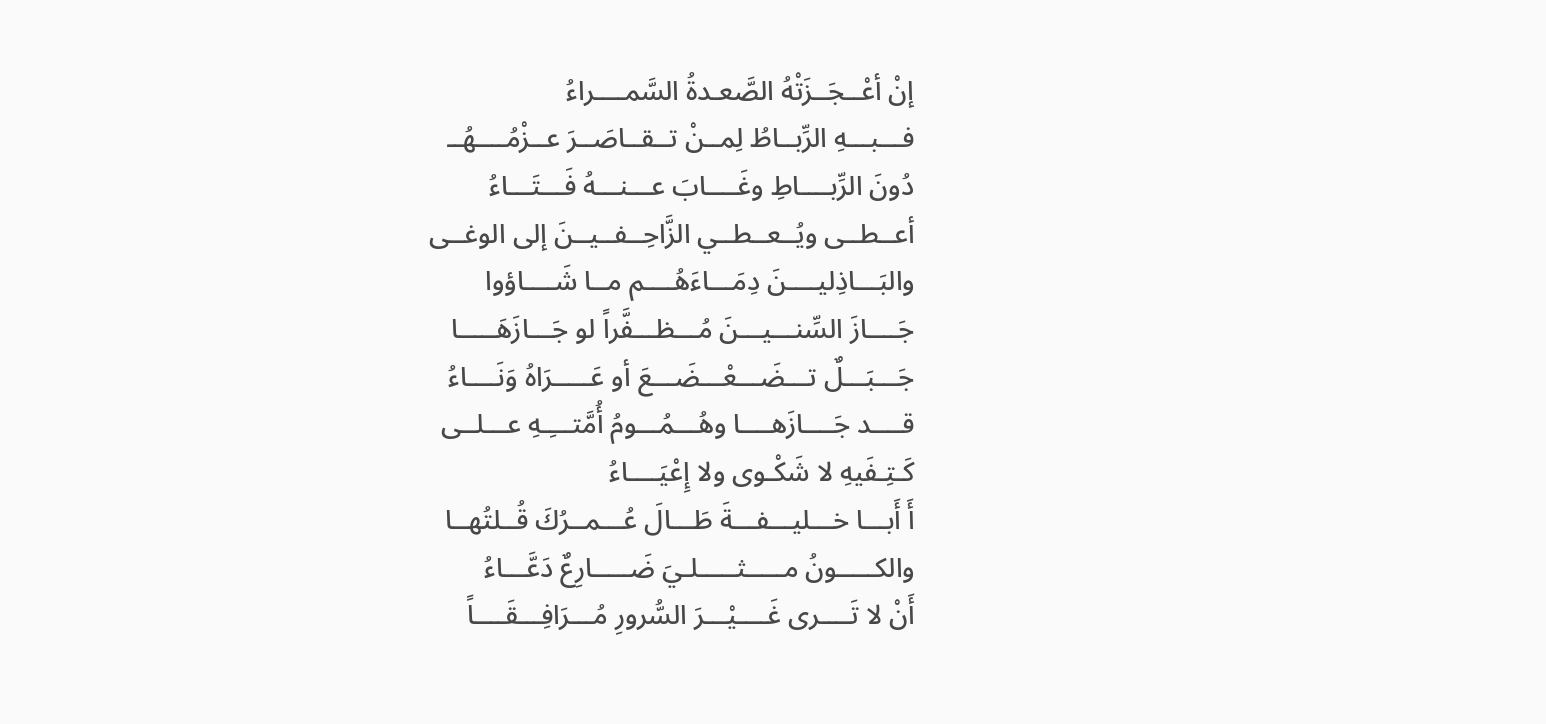إنْ أعْــجَــزَتْهُ الصَّعـدةُ السَّمــــراءُ
فـــبـــهِ الرِّبــاطُ لِمــنْ تــقــاصَــرَ عــزْمُــــهُــ
دُونَ الرِّبــــاطِ وغَــــابَ عـــنـــهُ فَـــتَـــاءُ
أعــطــى ويُــعــطــي الزَّاحِــفــيــنَ إلى الوغــى
والبَـــاذِليــــنَ دِمَـــاءَهُــــم مــا شَــــاؤوا
جَــــازَ السِّنـــيـــنَ مُـــظـــفَّراً لو جَـــازَهَـــــا
جَـــبَـــلٌ تـــضَـــعْـــضَـــعَ أو عَـــــرَاهُ وَنَــــاءُ
قــــد جَــــازَهــــا وهُـــمُـــومُ أُمَّتـــِـهِ عـــلــى
كَـتِـفَيهِ لا شَكْـوى ولا إِعْيَــــاءُ
أَ أَبـــا خـــليـــفـــةَ طَـــالَ عُـــمــرُكَ قُــلتُهــا
والكـــــونُ مـــــثـــــلـيَ ضَـــــارِعٌ دَعَّـــاءُ
أَنْ لا تَــــرى غَــــيْـــرَ السُّرورِ مُـــرَافِـــقَــــاً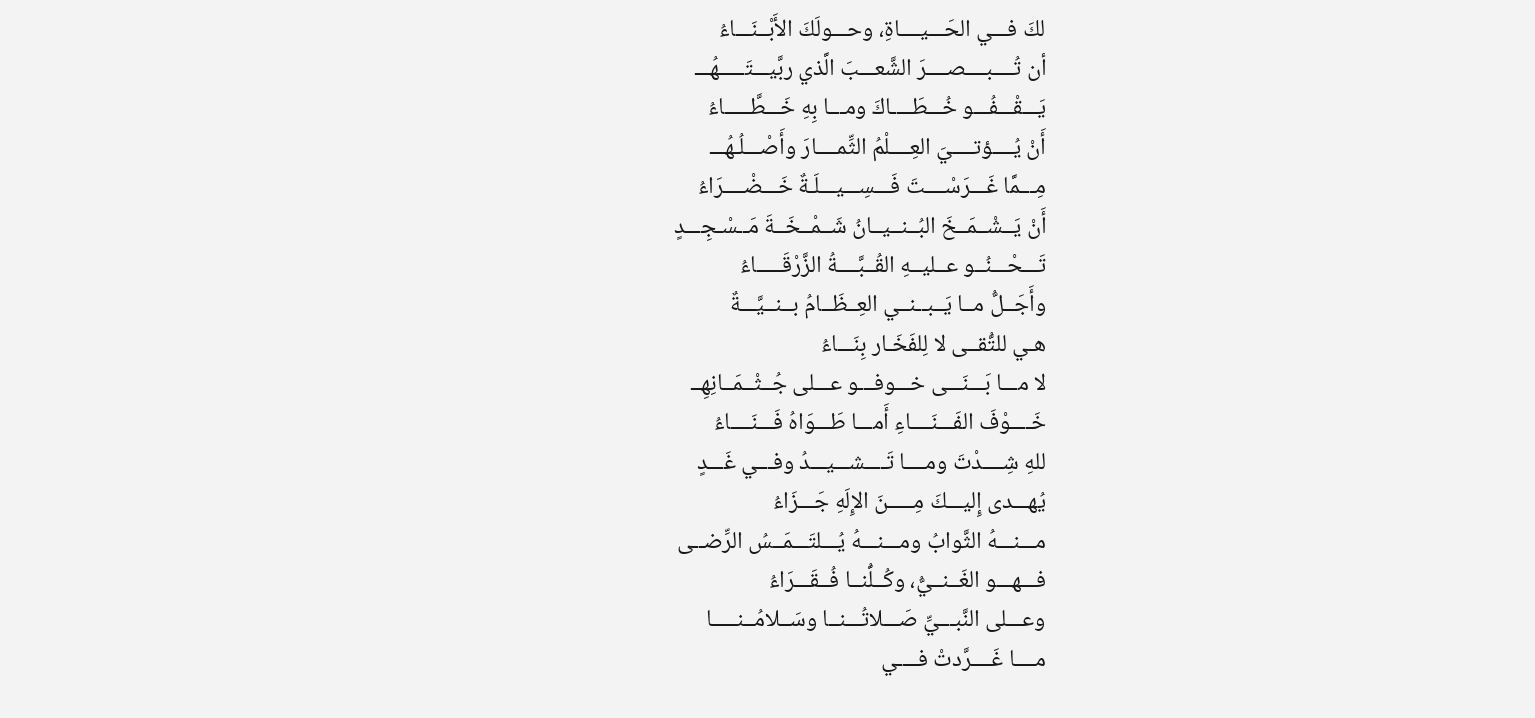لكَ فـــي الحَـــيــــاةِ، وحـــولَكَ الأَبْــنَـــاءُ
أن تُــــبــــصــــرَ الشَّعـــبَ الَّذي ربَّيـــتَـــــهُـــ
يَـــقْـــفُـــو خُـــطَــــاكَ ومـــا بِهِ خَـــطَّـــــاءُ
أَنْ يُــــؤتــــيَ العِــــلْمُ الثِّمــــارَ وأَصْـــلُـهُـــ
مِـــمَّا غَـــرَسْــــتَ فَـــسِـــيـــلَـةٌ خَـــضْــــرَاءُ
أَنْ يَــشْــمَــخَ البُــنــيــانُ شَــمْــخَــةَ مَــسْـجِـــدٍ
تَـــحْـــنُــو عــليــهِ القُــبَّــــةُ الزَّرْقَـــــاءُ
وأَجَــلُّ مــا يَــبــنــي العِــظَــامُ بــنــيَّـــةٌ
هـي للتُّقــى لا لِلفَخَـار بِنَـــاءُ
لا مـــا بَـــنَـــى خـــوفـــو عـــلى جُــثْــمَــانِهِــ
خَــــوْفَ الفَـــنَــــاءِ أَمـــا طَـــوَاهُ فَـــنَــــاءُ
للهِ شِــــدْتَ ومــــا تَــــشـــيـــدُ وفـــي غَـــدٍ
يُهـــدى إِليـــكَ مِـــــنَ الإِلَهِ جَـــزَاءُ
مـــنـــهُ الثَّوابُ ومـــنـــهُ يُـــلتَـــمَــسُ الرِّضــى
فـــهـــو الغَــنــيُّ، وكُــلُّنــا فُــقَـــرَاءُ
وعـــلى النَّبـــيِّ صَـــلاتُـــنــا وسَــلامُــنـــــا
مــــا غَــــرَّدتْ فــــي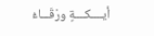أيــــكــــةٍ ورْقَـــاءُ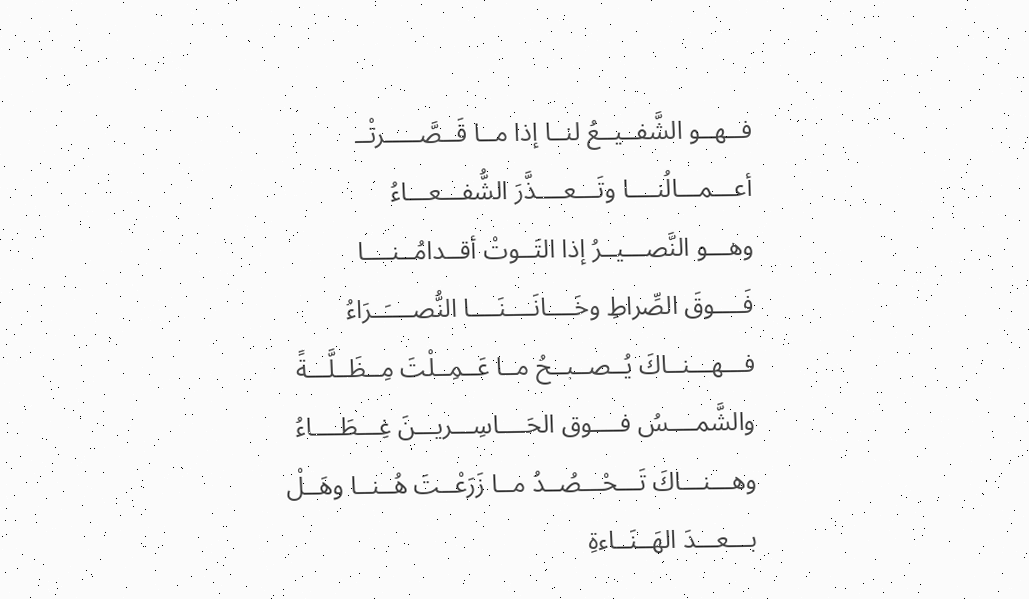فــهــو الشَّفــيــعُ لنــا إذا مــا قَــصَّـــــرتْــ
أعـــمـــالُنــــا وتَـــعــــذَّرَ الشُّفـــعـــاءُ
وهـــو النَّصـــيــرُ إذا التَــوتْ أقــدامُــنــــا
فَــــوقَ الصِّراطِ وخَــــانَــــنَــــا النُّصــــَــرَاءُ
فـــهـــنــاكَ يُــصــبــحُ مــا عَــمِــلْتَ مِــظَــلَّـــةً
والشَّمــــسُ فــــوق الحَــــاسِـــريـــنَ غِـــطَــــاءُ
وهـــنـــاكَ تَـــحْـــصُــدُ مــا زَرَعْــتَ هُــنــا وهَــلْ
بـــعـــدَ الهَــنَــاءةِ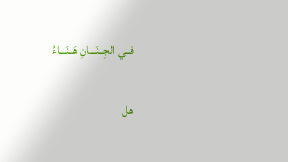فــي الجِــنَـــانِ هَــنَـــاءُ

هل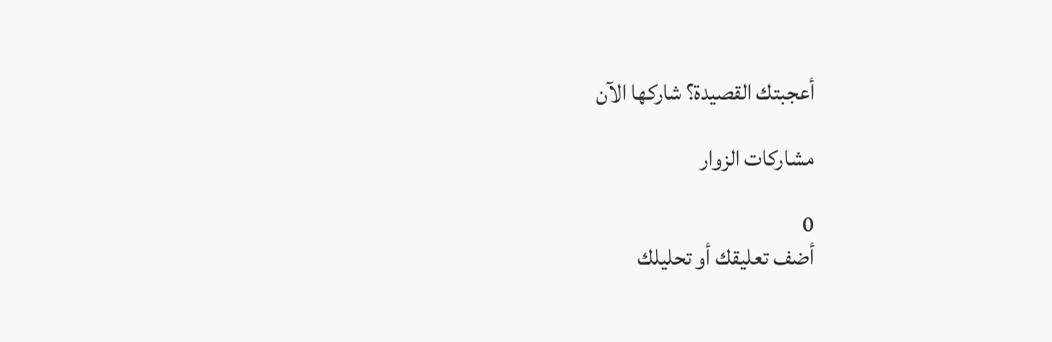أعجبتك القصيدة؟ شاركها الآن

مشاركات الزوار

0
أضف تعليقك أو تحليلك